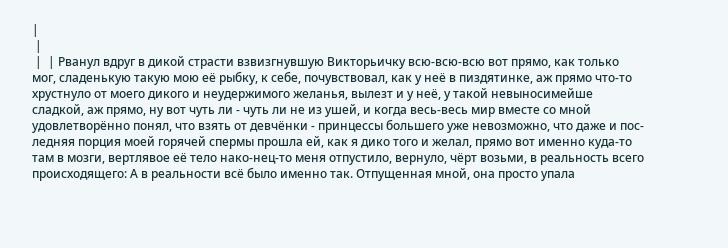|
 |
 |  | Рванул вдруг в дикой страсти взвизгнувшую Викторьичку всю-всю-всю вот прямо, как только мог, сладенькую такую мою её рыбку, к себе, почувствовал, как у неё в пиздятинке, аж прямо что-то хрустнуло от моего дикого и неудержимого желанья, вылезт и у неё, у такой невыносимейше сладкой, аж прямо, ну вот чуть ли - чуть ли не из ушей, и когда весь-весь мир вместе со мной удовлетворённо понял, что взять от девчёнки - принцессы большего уже невозможно, что даже и пос-ледняя порция моей горячей спермы прошла ей, как я дико того и желал, прямо вот именно куда-то там в мозги, вертлявое её тело нако-нец-то меня отпустило, вернуло, чёрт возьми, в реальность всего происходящего: А в реальности всё было именно так. Отпущенная мной, она просто упала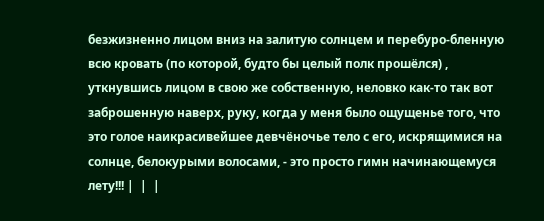безжизненно лицом вниз на залитую солнцем и перебуро-бленную всю кровать (по которой, будто бы целый полк прошёлся) , уткнувшись лицом в свою же собственную, неловко как-то так вот заброшенную наверх, руку, когда у меня было ощущенье того, что это голое наикрасивейшее девчёночье тело с его, искрящимися на солнце, белокурыми волосами, - это просто гимн начинающемуся лету!!! |  |  |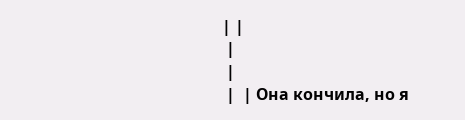| |
 |
 |
 |  | Она кончила, но я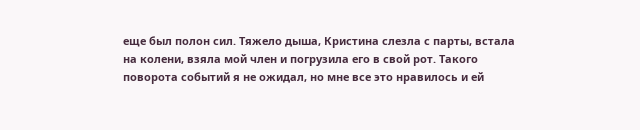еще был полон сил. Тяжело дыша, Кристина слезла с парты, встала на колени, взяла мой член и погрузила его в свой рот. Такого поворота событий я не ожидал, но мне все это нравилось и ей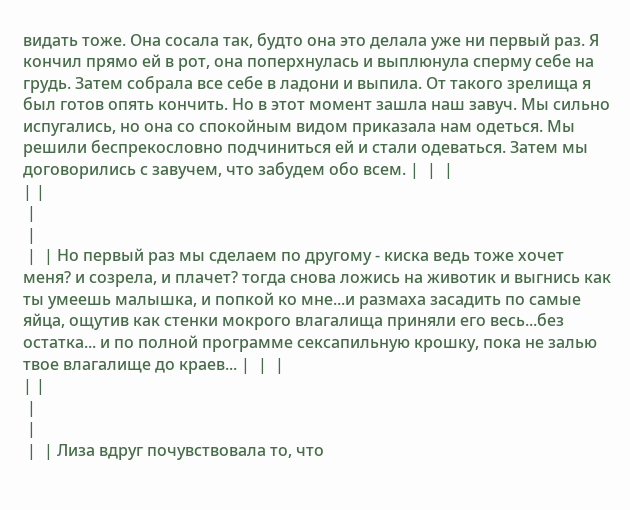видать тоже. Она сосала так, будто она это делала уже ни первый раз. Я кончил прямо ей в рот, она поперхнулась и выплюнула сперму себе на грудь. Затем собрала все себе в ладони и выпила. От такого зрелища я был готов опять кончить. Но в этот момент зашла наш завуч. Мы сильно испугались, но она со спокойным видом приказала нам одеться. Мы решили беспрекословно подчиниться ей и стали одеваться. Затем мы договорились с завучем, что забудем обо всем. |  |  |
| |
 |
 |
 |  | Но первый раз мы сделаем по другому - киска ведь тоже хочет меня? и созрела, и плачет? тогда снова ложись на животик и выгнись как ты умеешь малышка, и попкой ко мне...и размаха засадить по самые яйца, ощутив как стенки мокрого влагалища приняли его весь...без остатка... и по полной программе сексапильную крошку, пока не залью твое влагалище до краев... |  |  |
| |
 |
 |
 |  | Лиза вдруг почувствовала то, что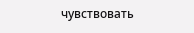чувствовать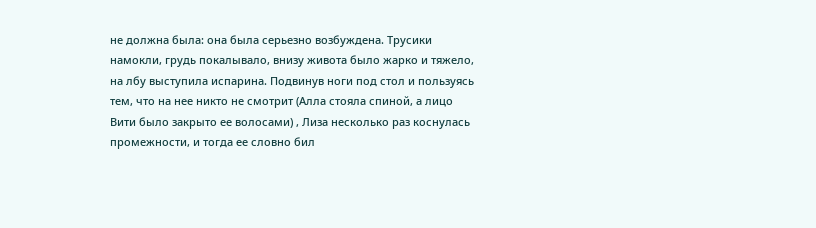не должна была: она была серьезно возбуждена. Трусики намокли, грудь покалывало, внизу живота было жарко и тяжело, на лбу выступила испарина. Подвинув ноги под стол и пользуясь тем, что на нее никто не смотрит (Алла стояла спиной, а лицо Вити было закрыто ее волосами) , Лиза несколько раз коснулась промежности, и тогда ее словно бил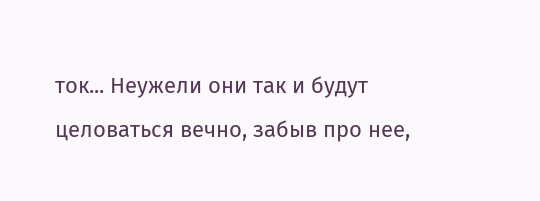ток... Неужели они так и будут целоваться вечно, забыв про нее,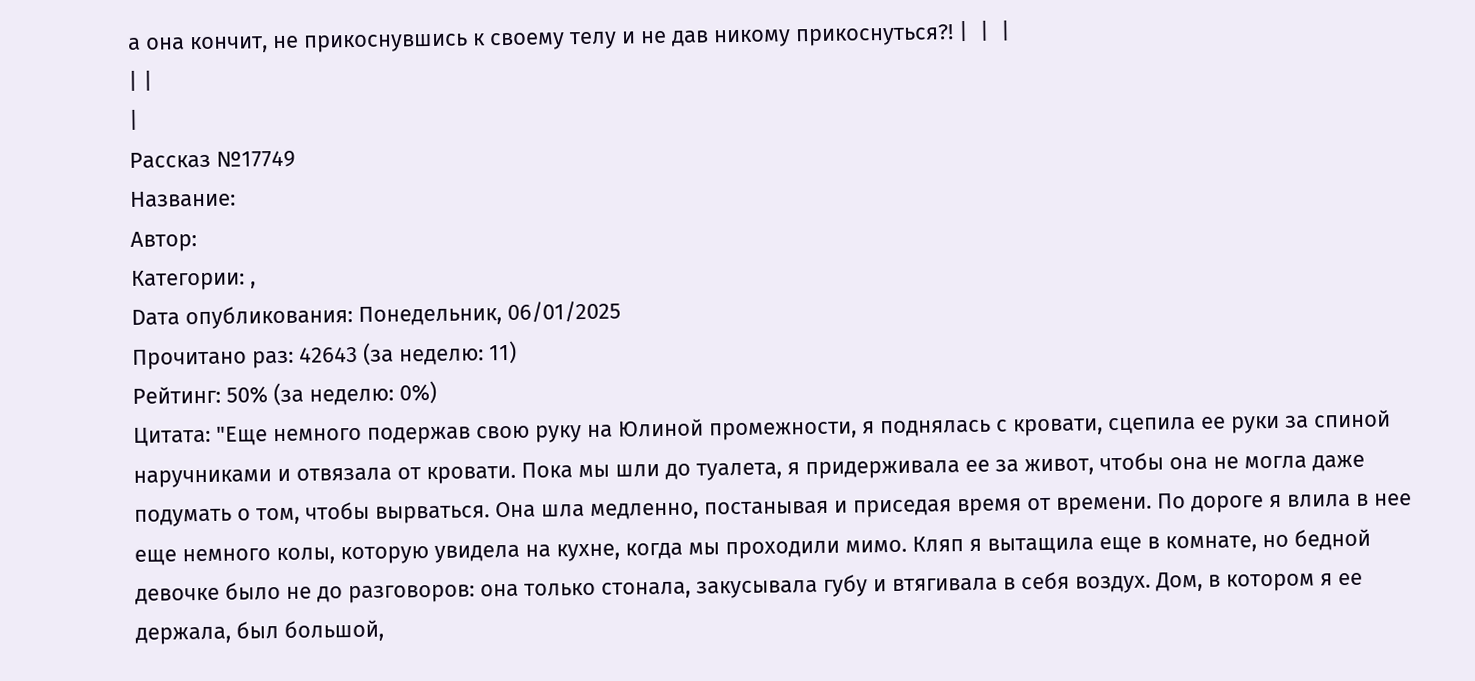а она кончит, не прикоснувшись к своему телу и не дав никому прикоснуться?! |  |  |
| |
|
Рассказ №17749
Название:
Автор:
Категории: ,
Dата опубликования: Понедельник, 06/01/2025
Прочитано раз: 42643 (за неделю: 11)
Рейтинг: 50% (за неделю: 0%)
Цитата: "Еще немного подержав свою руку на Юлиной промежности, я поднялась с кровати, сцепила ее руки за спиной наручниками и отвязала от кровати. Пока мы шли до туалета, я придерживала ее за живот, чтобы она не могла даже подумать о том, чтобы вырваться. Она шла медленно, постанывая и приседая время от времени. По дороге я влила в нее еще немного колы, которую увидела на кухне, когда мы проходили мимо. Кляп я вытащила еще в комнате, но бедной девочке было не до разговоров: она только стонала, закусывала губу и втягивала в себя воздух. Дом, в котором я ее держала, был большой,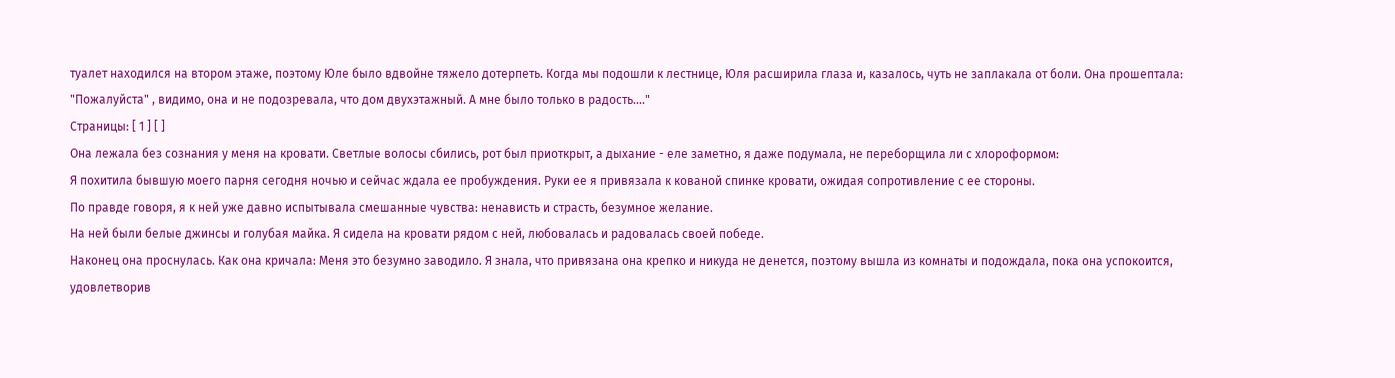туалет находился на втором этаже, поэтому Юле было вдвойне тяжело дотерпеть. Когда мы подошли к лестнице, Юля расширила глаза и, казалось, чуть не заплакала от боли. Она прошептала: "Пожалуйста" , видимо, она и не подозревала, что дом двухэтажный. А мне было только в радость...."
Страницы: [ 1 ] [ ]
Она лежала без сознания у меня на кровати. Светлые волосы сбились, рот был приоткрыт, а дыхание - еле заметно, я даже подумала, не переборщила ли с хлороформом:
Я похитила бывшую моего парня сегодня ночью и сейчас ждала ее пробуждения. Руки ее я привязала к кованой спинке кровати, ожидая сопротивление с ее стороны.
По правде говоря, я к ней уже давно испытывала смешанные чувства: ненависть и страсть, безумное желание.
На ней были белые джинсы и голубая майка. Я сидела на кровати рядом с ней, любовалась и радовалась своей победе.
Наконец она проснулась. Как она кричала: Меня это безумно заводило. Я знала, что привязана она крепко и никуда не денется, поэтому вышла из комнаты и подождала, пока она успокоится, удовлетворив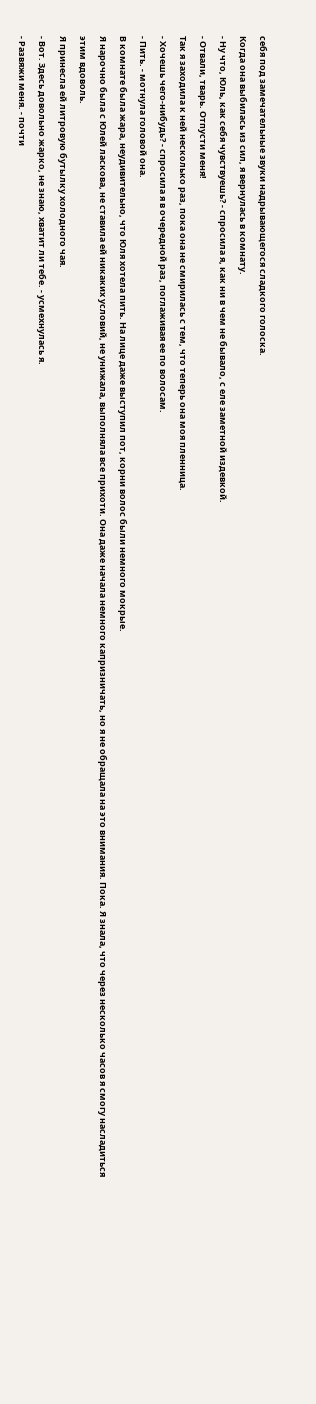себя под замечательные звуки надрывающегося сладкого голоска.
Когда она выбилась из сил, я вернулась в комнату.
- Ну что, Юль, как себя чувствуешь? - спросила я, как ни в чем не бывало, с еле заметной издевкой.
- Отвали, тварь. Отпусти меня!
Так я заходила к ней несколько раз, пока она не смирилась с тем, что теперь она моя пленница.
- Хочешь чего-нибудь? - спросила я в очередной раз, поглаживая ее по волосам.
- Пить. - мотнула головой она.
В комнате была жара, неудивительно, что Юля хотела пить. На лице даже выступил пот, корни волос были немного мокрые.
Я нарочно была с Юлей ласкова, не ставила ей никаких условий, не унижала, выполняла все прихоти. Она даже начала немного капризничать, но я не обращала на это внимания. Пока. Я знала, что через несколько часов я смогу насладиться этим вдоволь.
Я принесла ей литровую бутылку холодного чая.
- Вот. Здесь довольно жарко, не знаю, хватит ли тебе. - усмехнулась я.
- Развяжи меня. - почти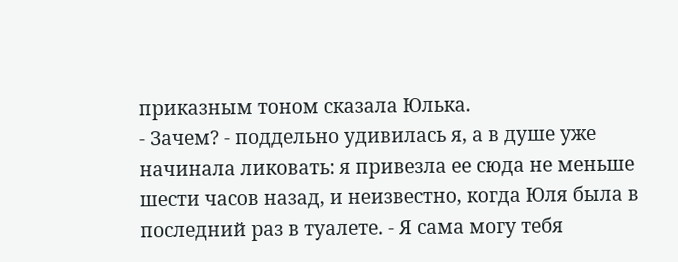приказным тоном сказала Юлька.
- Зачем? - поддельно удивилась я, а в душе уже начинала ликовать: я привезла ее сюда не меньше шести часов назад, и неизвестно, когда Юля была в последний раз в туалете. - Я сама могу тебя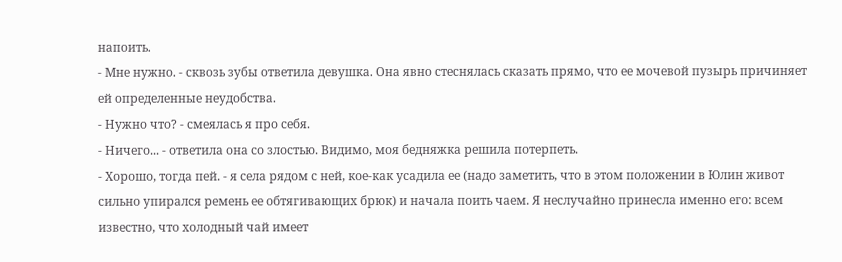напоить.
- Мне нужно. - сквозь зубы ответила девушка. Она явно стеснялась сказать прямо, что ее мочевой пузырь причиняет ей определенные неудобства.
- Нужно что? - смеялась я про себя.
- Ничего... - ответила она со злостью. Видимо, моя бедняжка решила потерпеть.
- Хорошо, тогда пей. - я села рядом с ней, кое-как усадила ее (надо заметить, что в этом положении в Юлин живот сильно упирался ремень ее обтягивающих брюк) и начала поить чаем. Я неслучайно принесла именно его: всем известно, что холодный чай имеет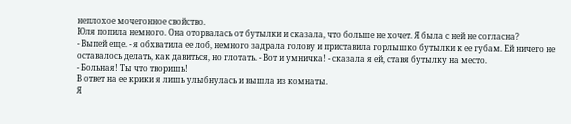неплохое мочегонное свойство.
Юля попила немного. Она оторвалась от бутылки и сказала, что больше не хочет. Я была с ней не согласна?
- Выпей еще. - я обхватила ее лоб, немного задрала голову и приставила горлышко бутылки к ее губам. Ей ничего не оставалось делать, как давиться, но глотать. - Вот и умничка! - сказала я ей, ставя бутылку на место.
- Больная! Ты что творишь!
В ответ на ее крики я лишь улыбнулась и вышла из комнаты.
Я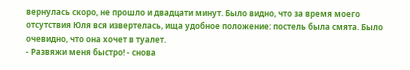вернулась скоро, не прошло и двадцати минут. Было видно, что за время моего отсутствия Юля вся извертелась, ища удобное положение: постель была смята. Было очевидно, что она хочет в туалет.
- Развяжи меня быстро! - снова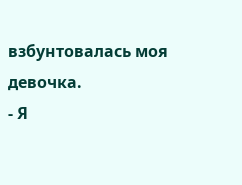взбунтовалась моя девочка.
- Я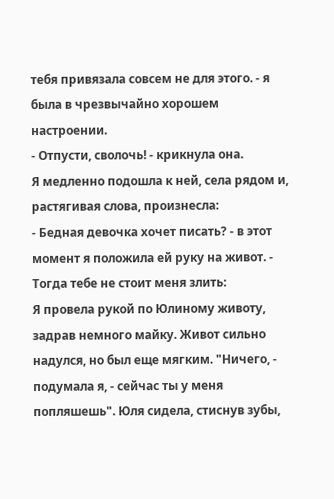тебя привязала совсем не для этого. - я была в чрезвычайно хорошем настроении.
- Отпусти, сволочь! - крикнула она.
Я медленно подошла к ней, села рядом и, растягивая слова, произнесла:
- Бедная девочка хочет писать? - в этот момент я положила ей руку на живот. - Тогда тебе не стоит меня злить:
Я провела рукой по Юлиному животу, задрав немного майку. Живот сильно надулся, но был еще мягким. "Ничего, - подумала я, - сейчас ты у меня попляшешь". Юля сидела, стиснув зубы,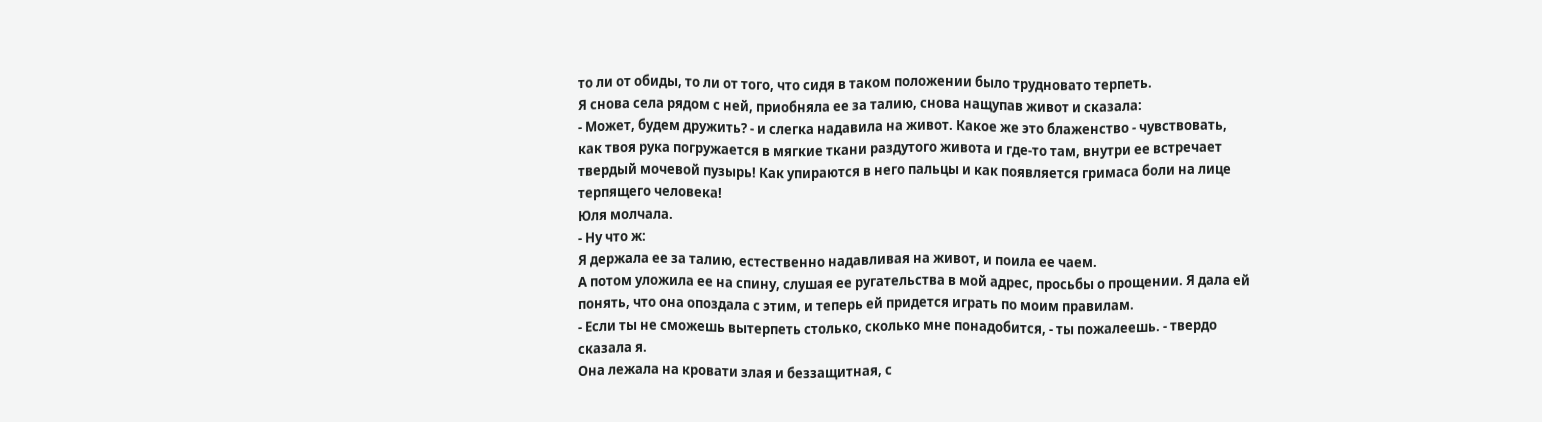то ли от обиды, то ли от того, что сидя в таком положении было трудновато терпеть.
Я снова села рядом с ней, приобняла ее за талию, снова нащупав живот и сказала:
- Может, будем дружить? - и слегка надавила на живот. Какое же это блаженство - чувствовать, как твоя рука погружается в мягкие ткани раздутого живота и где-то там, внутри ее встречает твердый мочевой пузырь! Как упираются в него пальцы и как появляется гримаса боли на лице терпящего человека!
Юля молчала.
- Ну что ж:
Я держала ее за талию, естественно надавливая на живот, и поила ее чаем.
А потом уложила ее на спину, слушая ее ругательства в мой адрес, просьбы о прощении. Я дала ей понять, что она опоздала с этим, и теперь ей придется играть по моим правилам.
- Если ты не сможешь вытерпеть столько, сколько мне понадобится, - ты пожалеешь. - твердо сказала я.
Она лежала на кровати злая и беззащитная, с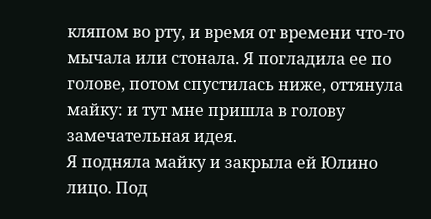кляпом во рту, и время от времени что-то мычала или стонала. Я погладила ее по голове, потом спустилась ниже, оттянула майку: и тут мне пришла в голову замечательная идея.
Я подняла майку и закрыла ей Юлино лицо. Под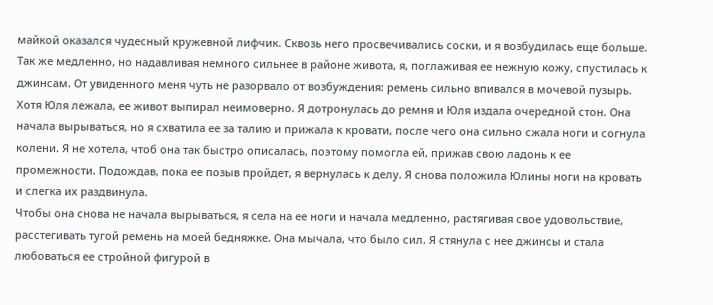майкой оказался чудесный кружевной лифчик. Сквозь него просвечивались соски, и я возбудилась еще больше. Так же медленно, но надавливая немного сильнее в районе живота, я, поглаживая ее нежную кожу, спустилась к джинсам. От увиденного меня чуть не разорвало от возбуждения: ремень сильно впивался в мочевой пузырь. Хотя Юля лежала, ее живот выпирал неимоверно. Я дотронулась до ремня и Юля издала очередной стон. Она начала вырываться, но я схватила ее за талию и прижала к кровати, после чего она сильно сжала ноги и согнула колени. Я не хотела, чтоб она так быстро описалась, поэтому помогла ей, прижав свою ладонь к ее промежности. Подождав, пока ее позыв пройдет, я вернулась к делу. Я снова положила Юлины ноги на кровать и слегка их раздвинула.
Чтобы она снова не начала вырываться, я села на ее ноги и начала медленно, растягивая свое удовольствие, расстегивать тугой ремень на моей бедняжке. Она мычала, что было сил. Я стянула с нее джинсы и стала любоваться ее стройной фигурой в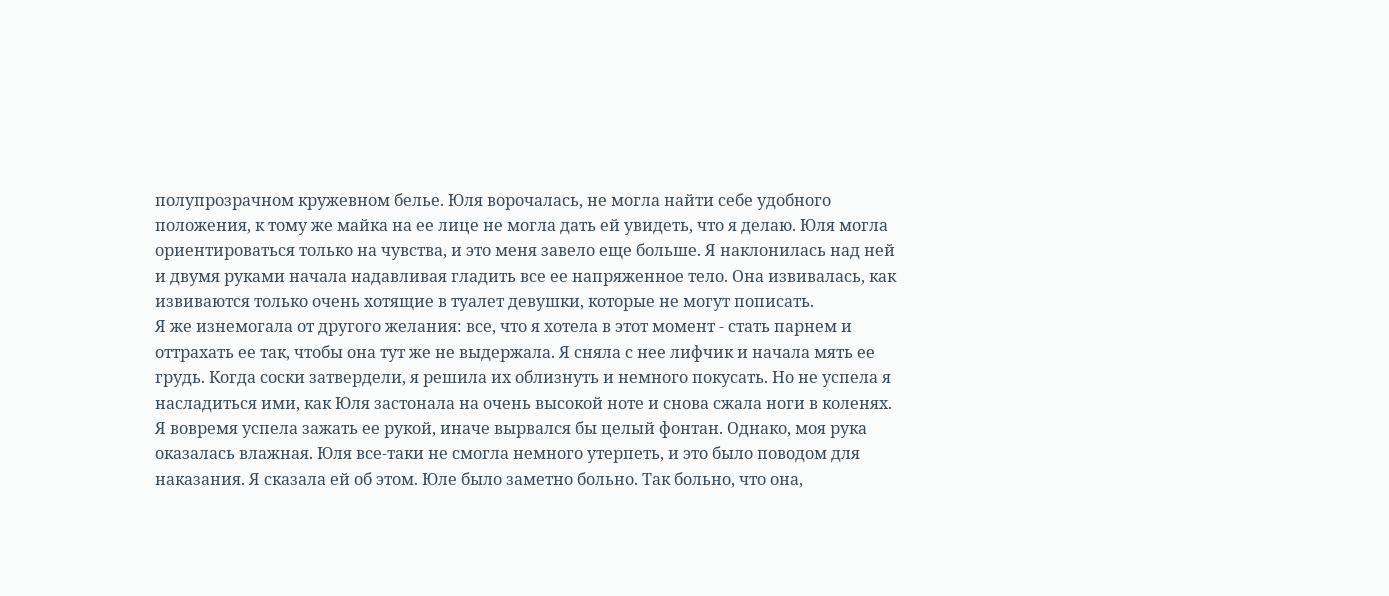полупрозрачном кружевном белье. Юля ворочалась, не могла найти себе удобного положения, к тому же майка на ее лице не могла дать ей увидеть, что я делаю. Юля могла ориентироваться только на чувства, и это меня завело еще больше. Я наклонилась над ней и двумя руками начала надавливая гладить все ее напряженное тело. Она извивалась, как извиваются только очень хотящие в туалет девушки, которые не могут пописать.
Я же изнемогала от другого желания: все, что я хотела в этот момент - стать парнем и оттрахать ее так, чтобы она тут же не выдержала. Я сняла с нее лифчик и начала мять ее грудь. Когда соски затвердели, я решила их облизнуть и немного покусать. Но не успела я насладиться ими, как Юля застонала на очень высокой ноте и снова сжала ноги в коленях. Я вовремя успела зажать ее рукой, иначе вырвался бы целый фонтан. Однако, моя рука оказалась влажная. Юля все-таки не смогла немного утерпеть, и это было поводом для наказания. Я сказала ей об этом. Юле было заметно больно. Так больно, что она,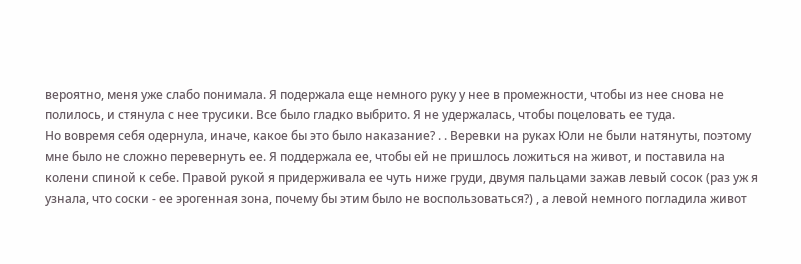вероятно, меня уже слабо понимала. Я подержала еще немного руку у нее в промежности, чтобы из нее снова не полилось, и стянула с нее трусики. Все было гладко выбрито. Я не удержалась, чтобы поцеловать ее туда.
Но вовремя себя одернула, иначе, какое бы это было наказание? . . Веревки на руках Юли не были натянуты, поэтому мне было не сложно перевернуть ее. Я поддержала ее, чтобы ей не пришлось ложиться на живот, и поставила на колени спиной к себе. Правой рукой я придерживала ее чуть ниже груди, двумя пальцами зажав левый сосок (раз уж я узнала, что соски - ее эрогенная зона, почему бы этим было не воспользоваться?) , а левой немного погладила живот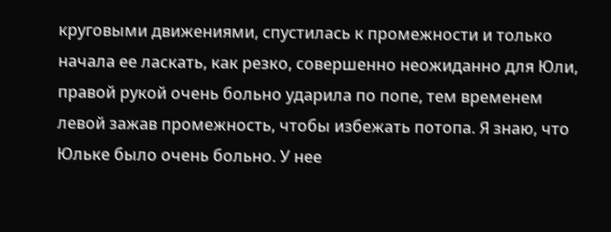круговыми движениями, спустилась к промежности и только начала ее ласкать, как резко, совершенно неожиданно для Юли, правой рукой очень больно ударила по попе, тем временем левой зажав промежность, чтобы избежать потопа. Я знаю, что Юльке было очень больно. У нее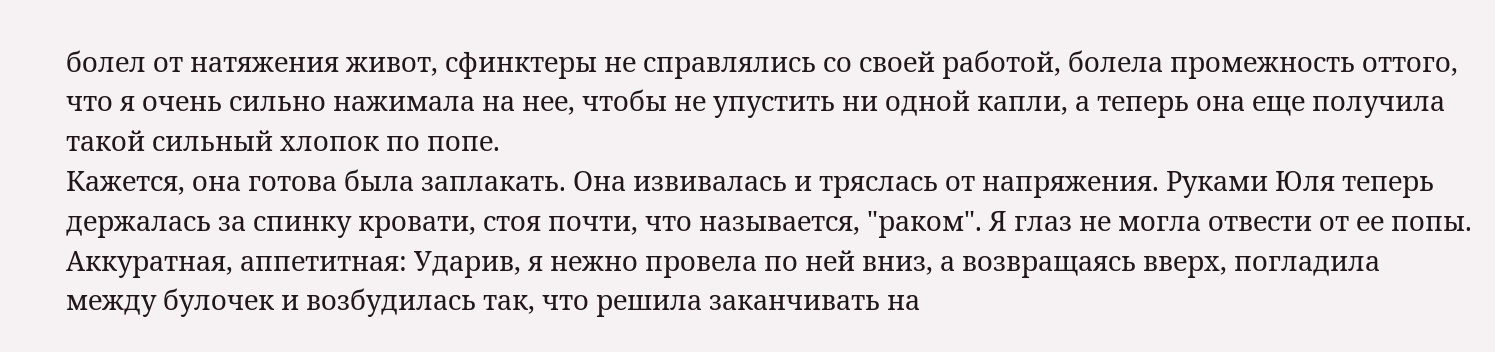болел от натяжения живот, сфинктеры не справлялись со своей работой, болела промежность оттого, что я очень сильно нажимала на нее, чтобы не упустить ни одной капли, а теперь она еще получила такой сильный хлопок по попе.
Кажется, она готова была заплакать. Она извивалась и тряслась от напряжения. Руками Юля теперь держалась за спинку кровати, стоя почти, что называется, "раком". Я глаз не могла отвести от ее попы. Аккуратная, аппетитная: Ударив, я нежно провела по ней вниз, а возвращаясь вверх, погладила между булочек и возбудилась так, что решила заканчивать на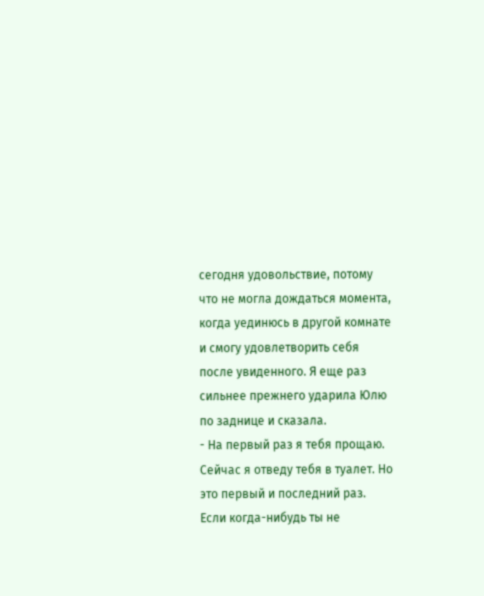сегодня удовольствие, потому что не могла дождаться момента, когда уединюсь в другой комнате и смогу удовлетворить себя после увиденного. Я еще раз сильнее прежнего ударила Юлю по заднице и сказала.
- На первый раз я тебя прощаю. Сейчас я отведу тебя в туалет. Но это первый и последний раз. Если когда-нибудь ты не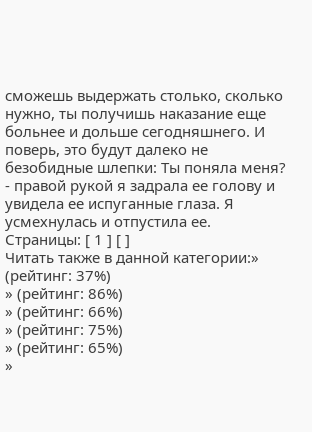сможешь выдержать столько, сколько нужно, ты получишь наказание еще больнее и дольше сегодняшнего. И поверь, это будут далеко не безобидные шлепки: Ты поняла меня? - правой рукой я задрала ее голову и увидела ее испуганные глаза. Я усмехнулась и отпустила ее.
Страницы: [ 1 ] [ ]
Читать также в данной категории:» (рейтинг: 37%)
» (рейтинг: 86%)
» (рейтинг: 66%)
» (рейтинг: 75%)
» (рейтинг: 65%)
»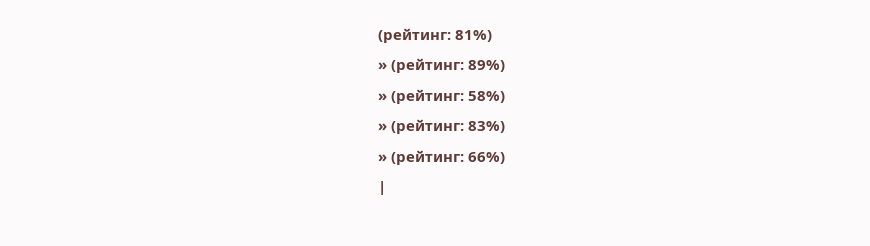(рейтинг: 81%)
» (рейтинг: 89%)
» (рейтинг: 58%)
» (рейтинг: 83%)
» (рейтинг: 66%)
|